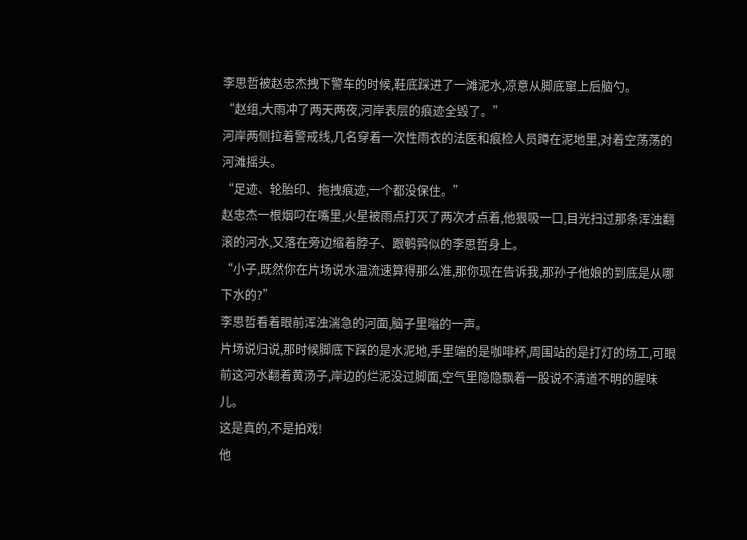李思哲被赵忠杰拽下警车的时候,鞋底踩进了一滩泥水,凉意从脚底窜上后脑勺。
“赵组,大雨冲了两天两夜,河岸表层的痕迹全毁了。”
河岸两侧拉着警戒线,几名穿着一次性雨衣的法医和痕检人员蹲在泥地里,对着空荡荡的河滩摇头。
“足迹、轮胎印、拖拽痕迹,一个都没保住。”
赵忠杰一根烟叼在嘴里,火星被雨点打灭了两次才点着,他狠吸一口,目光扫过那条浑浊翻滚的河水,又落在旁边缩着脖子、跟鹌鹑似的李思哲身上。
“小子,既然你在片场说水温流速算得那么准,那你现在告诉我,那孙子他娘的到底是从哪下水的?”
李思哲看着眼前浑浊湍急的河面,脑子里嗡的一声。
片场说归说,那时候脚底下踩的是水泥地,手里端的是咖啡杯,周围站的是打灯的场工,可眼前这河水翻着黄汤子,岸边的烂泥没过脚面,空气里隐隐飘着一股说不清道不明的腥味儿。
这是真的,不是拍戏!
他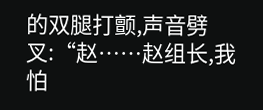的双腿打颤,声音劈叉:“赵……赵组长,我怕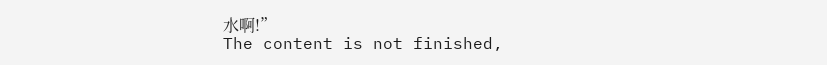水啊!”
The content is not finished,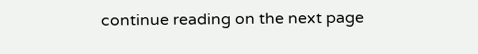continue reading on the next page